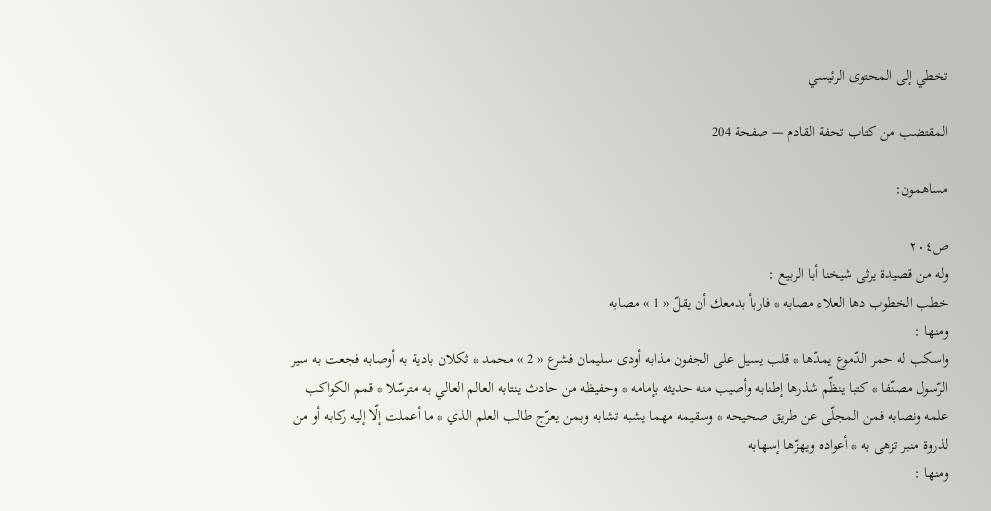تخطي إلى المحتوى الرئيسي

المقتضب من كتاب تحفة القادم — صفحة 204

مساهمون:

ص٢٠٤
وله من قصيدة يرثى شيخنا أبا الربيع :
خطب الخطوب دها العلاء مصابه * فاربأ بدمعك أن يقلّ « 1 » مصابه
ومنها :
واسكب له حمر الدّموع يمدّها * قلب يسيل على الجفون مذابه أودى سليمان فشرع « 2 » محمد * ثكلان بادية به أوصابه فجعت به سير الرّسول مصنّفا * كتبا ينظّم شذرها إطنابه وأصيب منه حديثه بإمامه * وحفيظه من حادث ينتابه العالم العالي به مترسّلا * قمم الكواكب علمه ونصابه فمن المجلّى عن طريق صحيحه * وسقيمه مهما يشبه تشابه وبمن يعرّج طالب العلم الذي * ما أعملت إلّا إليه ركابه أو من لذروة منبر تزهى به * أعواده ويهزّها إسهابه
ومنها :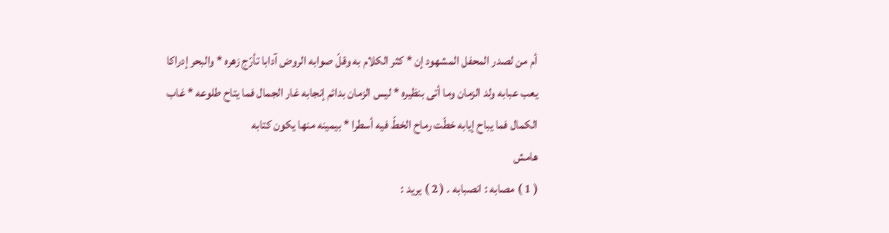أم من لصدر المحفل المشهود إن * كثر الكلام به وقلّ صوابه الروض آدابا تأرّج زهره * والبحر إدراكا يعب عبابه ولد الزمان وما أتى بنظيره * ليس الزمان بدائم إنجابه غار الجمال فما يتاح طلوعه * غاب الكمال فما يباح إيابه خطّت رماح الخطّ فيه أسطرا * بيمينه منها يكون كتابه
هامش
( 1 ) مصابه : انصبابه . ( 2 ) يريد :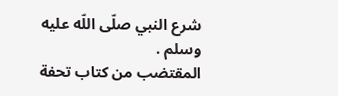شرع النبي صلّى اللّه عليه وسلم .
المقتضب من كتاب تحفة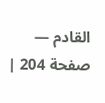القادم — صفحة 204 |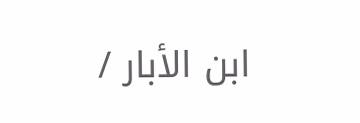ابن الأبار /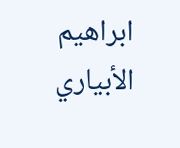ابراهيم الأبياري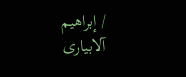/ إبراهيم آلابيارى